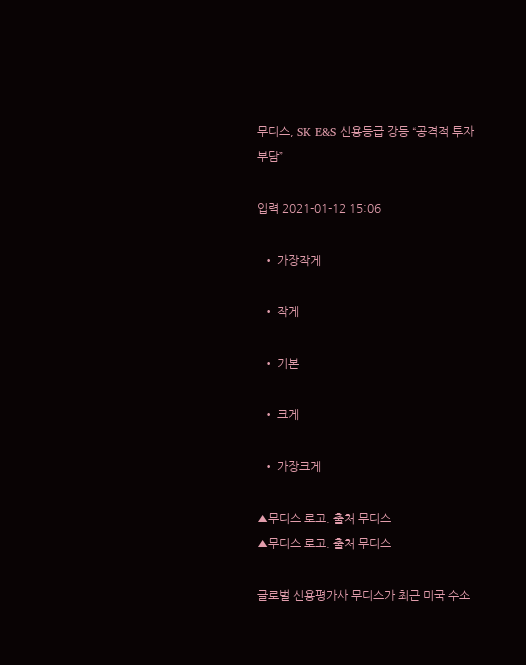무디스, SK E&S 신용등급 강등 “공격적 투자 부담”

입력 2021-01-12 15:06

  • 가장작게

  • 작게

  • 기본

  • 크게

  • 가장크게

▲무디스 로고. 출처 무디스
▲무디스 로고. 출처 무디스

글로벌 신용평가사 무디스가 최근 미국 수소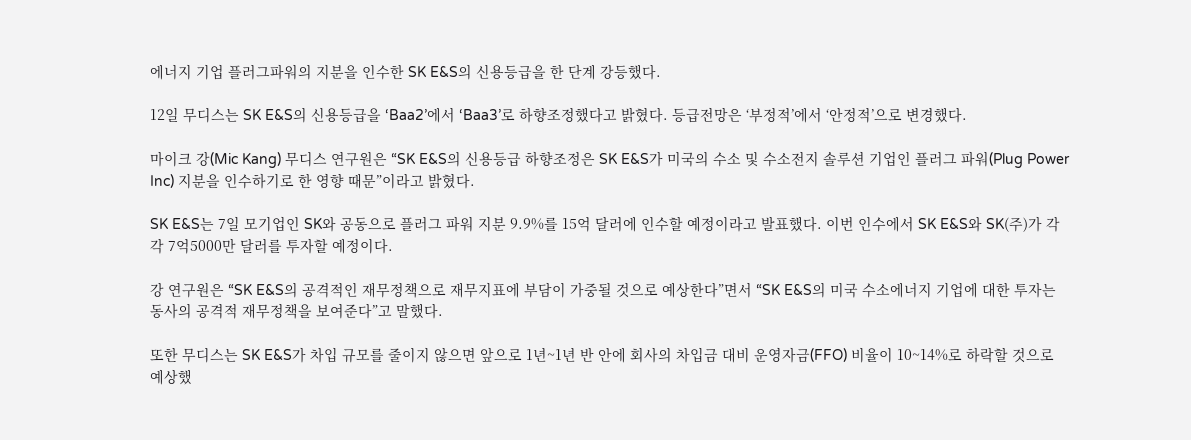에너지 기업 플러그파워의 지분을 인수한 SK E&S의 신용등급을 한 단계 강등했다.

12일 무디스는 SK E&S의 신용등급을 ‘Baa2’에서 ‘Baa3’로 하향조정했다고 밝혔다. 등급전망은 ‘부정적’에서 ‘안정적’으로 변경했다.

마이크 강(Mic Kang) 무디스 연구원은 “SK E&S의 신용등급 하향조정은 SK E&S가 미국의 수소 및 수소전지 솔루션 기업인 플러그 파워(Plug Power Inc) 지분을 인수하기로 한 영향 때문”이라고 밝혔다.

SK E&S는 7일 모기업인 SK와 공동으로 플러그 파워 지분 9.9%를 15억 달러에 인수할 예정이라고 발표했다. 이번 인수에서 SK E&S와 SK(주)가 각각 7억5000만 달러를 투자할 예정이다.

강 연구원은 “SK E&S의 공격적인 재무정책으로 재무지표에 부담이 가중될 것으로 예상한다”면서 “SK E&S의 미국 수소에너지 기업에 대한 투자는 동사의 공격적 재무정책을 보여준다”고 말했다.

또한 무디스는 SK E&S가 차입 규모를 줄이지 않으면 앞으로 1년~1년 반 안에 회사의 차입금 대비 운영자금(FFO) 비율이 10~14%로 하락할 것으로 예상했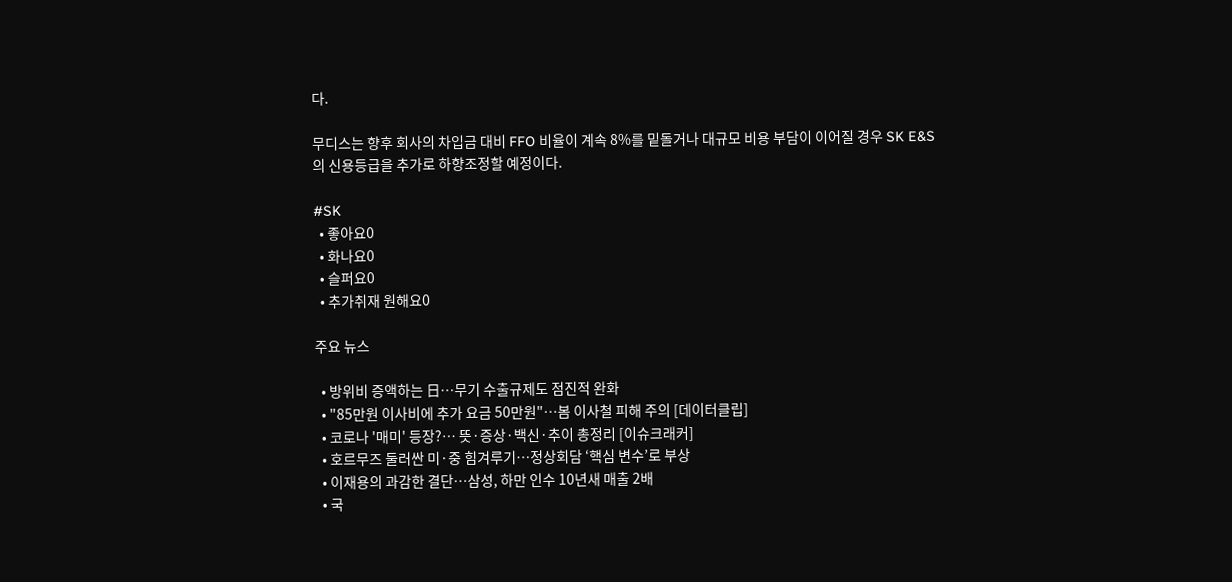다.

무디스는 향후 회사의 차입금 대비 FFO 비율이 계속 8%를 밑돌거나 대규모 비용 부담이 이어질 경우 SK E&S의 신용등급을 추가로 하향조정할 예정이다.

#SK
  • 좋아요0
  • 화나요0
  • 슬퍼요0
  • 추가취재 원해요0

주요 뉴스

  • 방위비 증액하는 日⋯무기 수출규제도 점진적 완화
  • "85만원 이사비에 추가 요금 50만원"…봄 이사철 피해 주의 [데이터클립]
  • 코로나 '매미' 등장?… 뜻·증상·백신·추이 총정리 [이슈크래커]
  • 호르무즈 둘러싼 미·중 힘겨루기…정상회담 ‘핵심 변수’로 부상
  • 이재용의 과감한 결단…삼성, 하만 인수 10년새 매출 2배
  • 국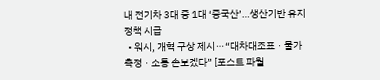내 전기차 3대 중 1대 ‘중국산’…생산기반 유지 정책 시급
  • 워시, 개혁 구상 제시⋯“대차대조표ㆍ물가 측정ㆍ소통 손보겠다” [포스트 파월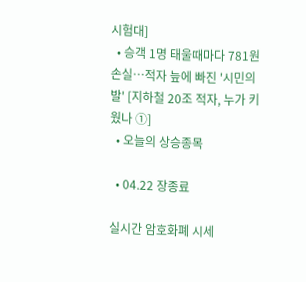시험대]
  • 승객 1명 태울때마다 781원 손실…적자 늪에 빠진 '시민의 발' [지하철 20조 적자, 누가 키웠나 ①]
  • 오늘의 상승종목

  • 04.22 장종료

실시간 암호화폐 시세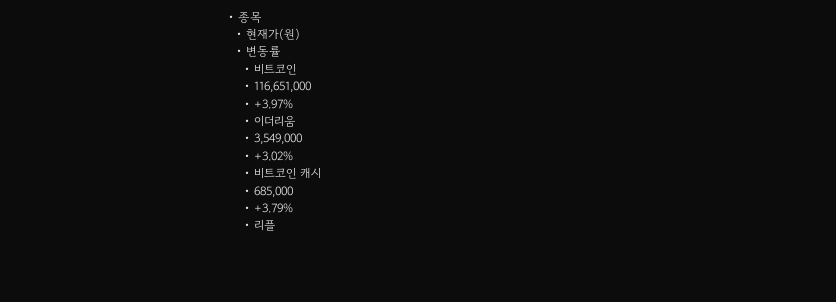• 종목
  • 현재가(원)
  • 변동률
    • 비트코인
    • 116,651,000
    • +3.97%
    • 이더리움
    • 3,549,000
    • +3.02%
    • 비트코인 캐시
    • 685,000
    • +3.79%
    • 리플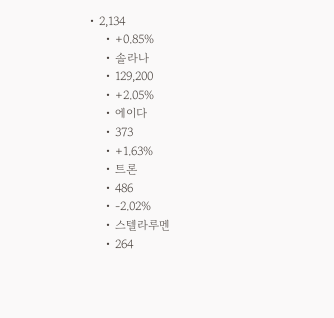• 2,134
    • +0.85%
    • 솔라나
    • 129,200
    • +2.05%
    • 에이다
    • 373
    • +1.63%
    • 트론
    • 486
    • -2.02%
    • 스텔라루멘
    • 264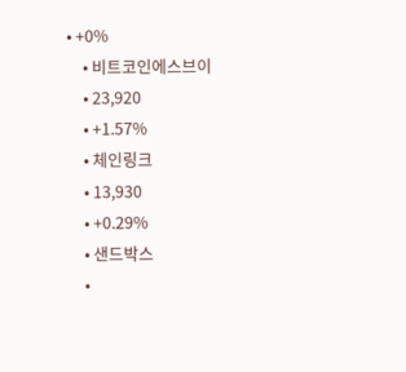• +0%
    • 비트코인에스브이
    • 23,920
    • +1.57%
    • 체인링크
    • 13,930
    • +0.29%
    • 샌드박스
    •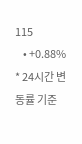115
    • +0.88%
* 24시간 변동률 기준